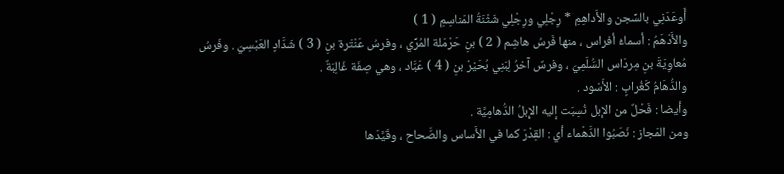أَوعَدَنِي بالسِّجن والأَداهِمِ * رِجْلِي ورِجْلِي شَثْنَةُ المَناسِمِ ( 1 )
والأَدْهَمُ : أسماءُ أفراس ، منها فَرسُ هاشِم ( 2 ) بنِ حَرْمَلة المُرِّي ، وفرسُ عَنْتَرة بنِ ( 3 ) شَدَّادٍ العَبْسِيّ . وفَرسُ مُعاوِيَةَ بنِ مِردَاس السُّلَمِيّ ، وفرسٌ آخرُ لِبَنِي بُحَيْرْ بنِ ( 4 ) عَبَّاد ، وهي صِفَة غَالِبَةٌ .
والدُّهَامُ كَغُرابٍ : الأَسْود .
وأيضا : فَحْلٌ من الإبل نُسِبَت إليه الإِبلُ الدُّهامِيَّة .
ومن المَجاز : نَصَبُوا الدَّهْماء أي : القِدْرَ كما في الأَساس والصَّحاح ، وقَيَّدَها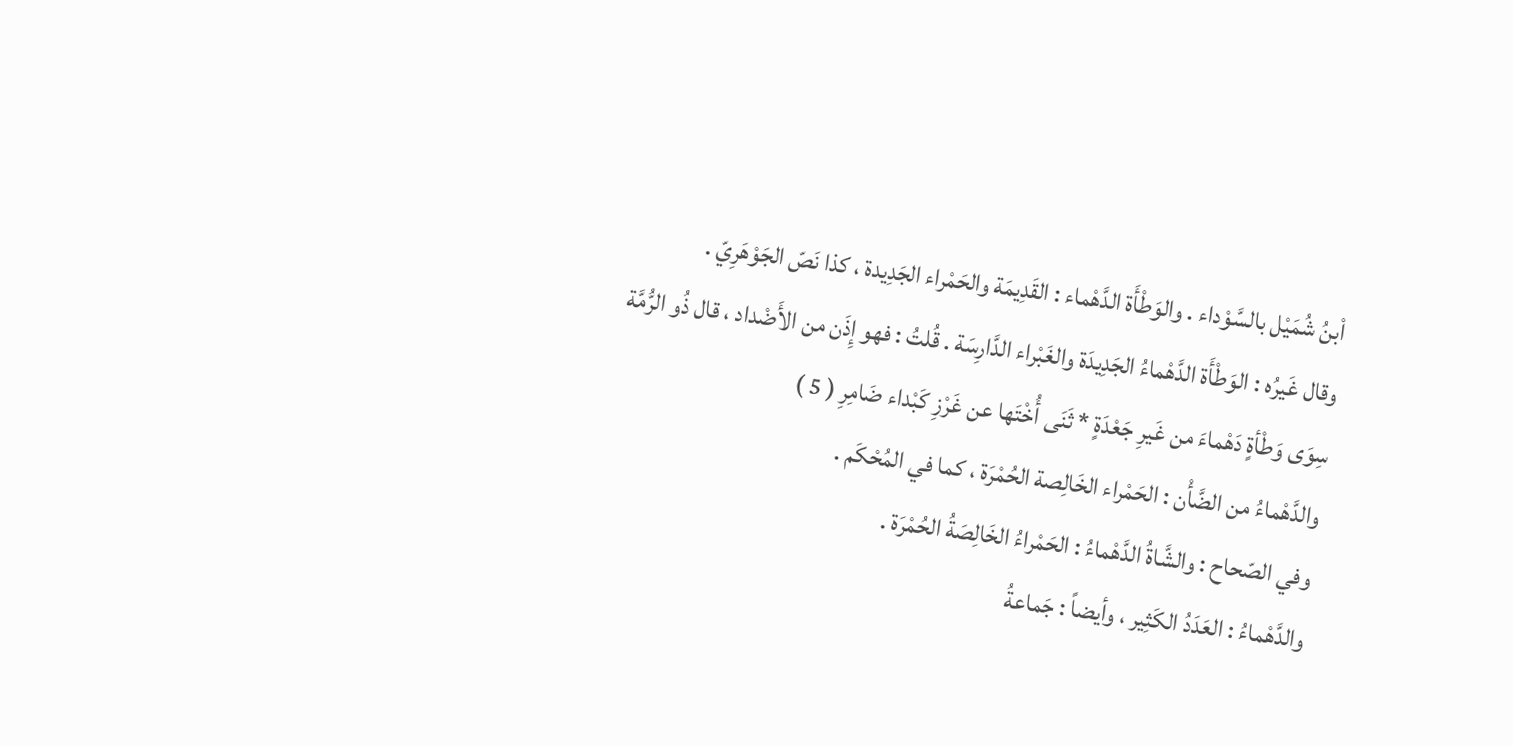اْبنُ شُمَيْل بالسَّوْداء . والوَطْأَة الدَّهْماء : القَدِيمَة والحَمْراء الجَدِيدة ، كذا نَصّ الجَوْهَرِيّ .
وقال غَيرُه : الوَطْأَة الدَّهْماءُ الجَدِيدَة والغَبْراء الدَّارِسَة . قُلتُ : فهو إِذَن من الأَضْداد ، قال ذُو الرُّمَّة
سِوَى وَطْأةٍ دَهْماءَ من غَيرِ جَعْدَةٍ * ثَنَى أُخْتَها عن غَرْزِ كَبْداء ضَامِرِ ( 5 )
والدَّهْماءُ من الضَّأْن : الحَمْراء الخَالِصة الحُمْرَة ، كما في المُحْكَم .
وفي الصّحاح : والشَّاةُ الدَّهْماءُ : الحَمْراءُ الخَالِصَةُ الحُمْرَة .
والدَّهْماءُ : العَدَدُ الكَثِير ، وأيضاً : جَماعةُ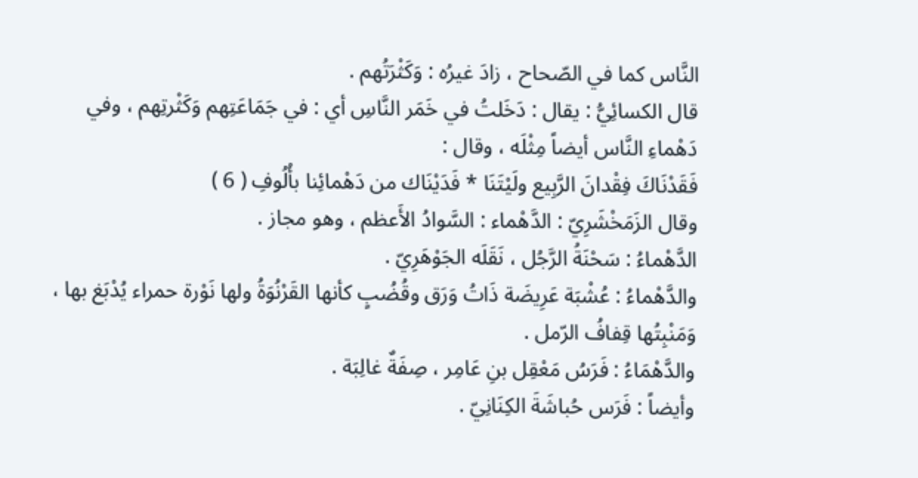النَّاس كما في الصّحاح ، زادَ غيرُه : وَكَثْرَتُهم .
قال الكسائِيُّ : يقال : دَخَلتُ في خَمَر النَّاسِ أي : في جَمَاعَتِهم وَكَثْرتِهم ، وفي دَهْماءِ النَّاس أيضاً مِثْلَه ، وقال :
فَقَدْنَاكَ فِقْدانَ الرَّبِيع ولَيْتَنَا * فَدَيْنَاك من دَهْمائِنا بأُلُوفِ ( 6 )
وقال الزَمَخْشَرِيّ : الدَّهْماء : السَّوادُ الأَعظم ، وهو مجاز .
الدَّهْماءُ : سَحْنَةُ الرَّجُل ، نَقَلَه الجَوْهَرِيّ .
والدَّهْماءُ : عُشْبَة عَرِيضَة ذَاتُ وَرَق وقُضُبٍ كأنها القَرْنُوَةُ ولها نَوْرة حمراء يُدْبَغ بها ، وَمَنْبِتُها قِفافُ الرّمل .
والدَّهْمَاءُ : فَرَسُ مَعْقِل بنِ عَامِر ، صِفَةٌ غالِبَة .
وأيضاً : فَرَس حُباشَةَ الكِنَانِيّ .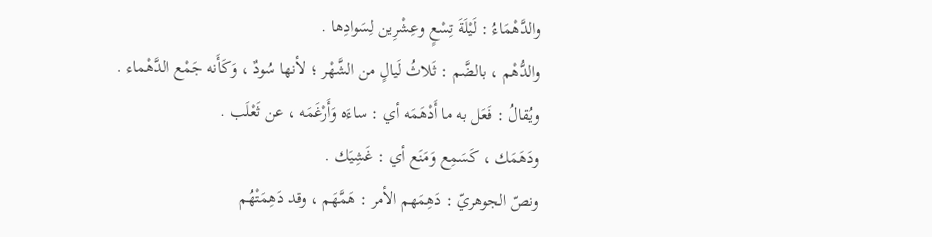والدَّهْمَاءُ : لَيْلَةَ تِسْعٍ وعِشْرِين لِسَوادِها .
والدُّهْم ، بالضَّم : ثَلاثُ لَيالٍ من الشَّهْر ؛ لأنها سُودٌ ، وَكَأَنه جَمْع الدَّهْماء .
ويُقالُ : فَعَل به ما أَدْهَمَه أي : ساءَه وَأَرْغَمَه ، عن ثَعْلَب .
ودَهَمَك ، كَسَمِع وَمَنَع أي : غَشِيَك .
ونصّ الجوهريّ : دَهِمَهم الأمر : هَمَّهَم ، وقد دَهِمَتْهُم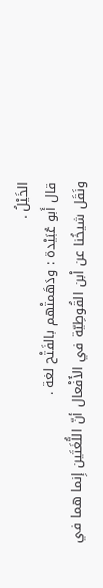الخَيْلُ .
قال أَبو عُبَيْدة : ودَهَمتْهم بالفَتْح لغة .
ونَقَل شيخُنا عن اْبن القُوطِيّة في الأَفْعال أنّ اللُّغَتَين إِنما هما في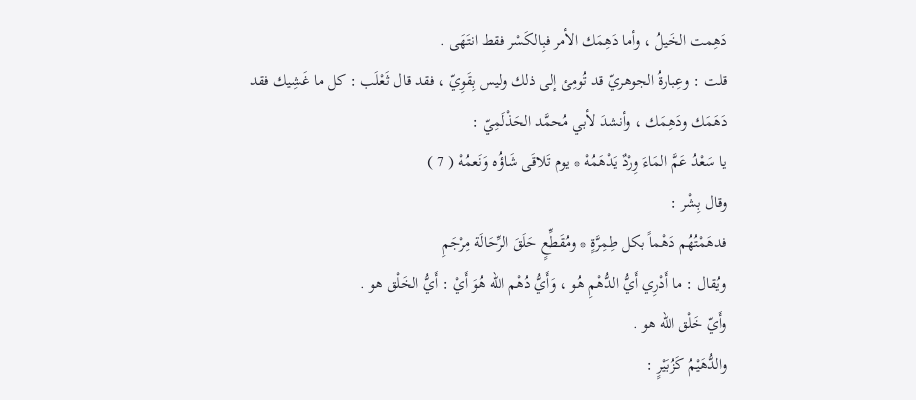دَهِمت الخَيلُ ، وأما دَهِمَك الأمر فبِالكَسْر فقط انتَهَى .
قلت : وعِبارةُ الجوهريّ قد تُومِئ إلى ذلك وليس بِقَوِيّ ، فقد قال ثَعْلَب : كل ما غَشِيك فقد دَهَمَك ودَهِمَك ، وأنشدَ لأبي مُحمَّد الحَذْلَمِيّ :
يا سَعْدُ عَمَّ المَاءَ وِرْدٌ يَدْهَمُهْ * يوم تَلاقَى شَاؤُه وَنَعمُهْ ( 7 )
وقال بِشْر :
فدهَمْتُهُم دَهْماً بكل طِمِرَّةٍ * ومُقَطِّعٍ حَلَقَ الرِّحَالَة مِرْجَمِ
ويُقال : ما أَدْرِي أَيُّ الدُّهْمِ هُو ، وَأَيُّ دُهْم الله هُوَ أَيْ : أَيُّ الخَلْق هو .
وأَيّ خَلْق الله هو .
والدُّهَيْمُ كَزُبَيْرٍ :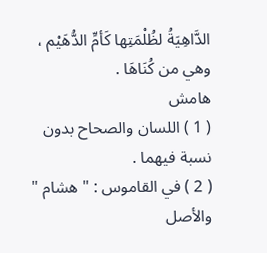الدَّاهِيَةُ لظُلْمَتِها كَأمِّ الدُّهَيْم ، وهي من كُنَاهَا .
هامش
( 1 ) اللسان والصحاح بدون نسبة فيهما .
( 2 ) في القاموس : " هشام " والأصل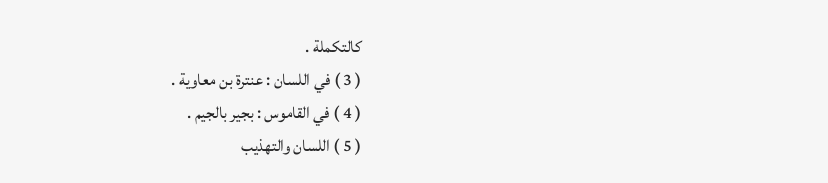كالتكملة .
( 3 ) في اللسان : عنترة بن معاوية .
( 4 ) في القاموس : بجير بالجيم .
( 5 ) اللسان والتهذيب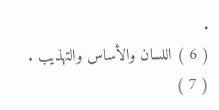.
( 6 ) اللسان والأساس والتهذيب .
( 7 )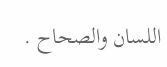اللسان والصحاح .